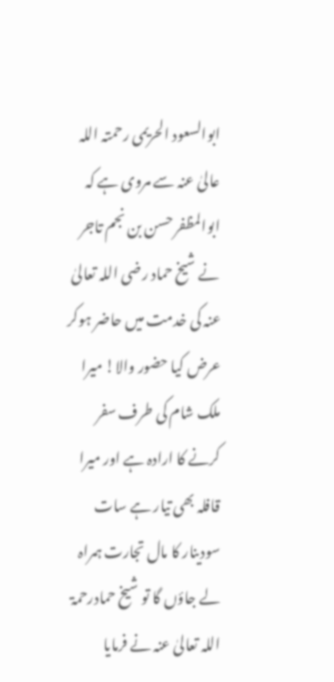ابوالسعود الحریمی رحمتہ اللہ عالیٰ عنہ سے مروی ہے کہ ابوالمظفر حسن بن نجم تاجر نے شیخ حماد رضی اللہ تعالیٰ عنہ کی خدمت میں حاضر ہوکر عرض کیا حضور والا! میرا ملک شام کی طرف سفر کرنے کا ارادہ ہے اور میرا قافلہ بھی تیار ہے سات سودینار کا مال تجارت ہمراہ لے جاؤں گا تو شیخ حمادرحمۃ اللہ تعالیٰ عنہ نے فرمایا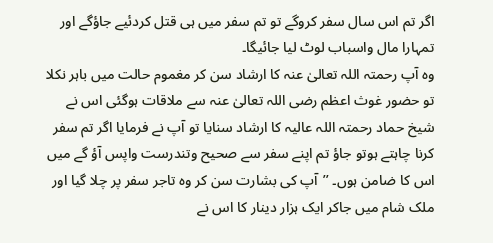اگر تم اس سال سفر کروگے تو تم سفر میں ہی قتل کردئیے جاؤگے اور تمہارا مال واسباب لوٹ لیا جائیگا۔
وہ آپ رحمتہ اللہ تعالیٰ عنہ کا ارشاد سن کر مغموم حالت میں باہر نکلا تو حضور غوث اعظم رضی اللہ تعالیٰ عنہ سے ملاقات ہوگئی اس نے شیخ حماد رحمتہ اللہ عالیہ کا ارشاد سنایا تو آپ نے فرمایا اگر تم سفر کرنا چاہتے ہوتو جاؤ تم اپنے سفر سے صحیح وتندرست واپس آؤ گے میں اس کا ضامن ہوں۔ ’’آپ کی بشارت سن کر وہ تاجر سفر پر چلا گیا اور ملک شام میں جاکر ایک ہزار دینار کا اس نے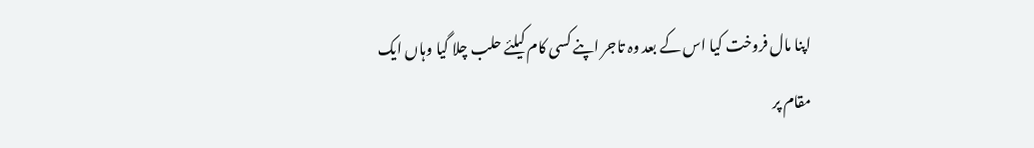اپنا مال فروخت کیا اس کے بعد وہ تاجر اپنے کسی کام کیلئے حلب چلا گیا وہاں ایک مقام پر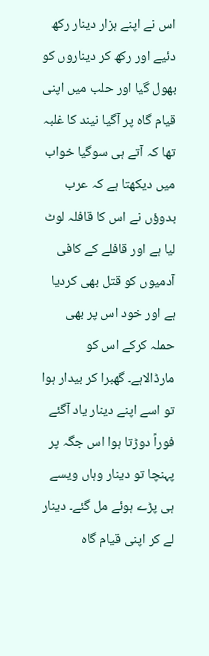اس نے اپنے ہزار دینار رکھ دئیے اور رکھ کر دیناروں کو بھول گیا اور حلب میں اپنی قیام گاہ پر آگیا نیند کا غلبہ تھا کہ آتے ہی سوگیا خواب میں دیکھتا ہے کہ عرب بدوؤں نے اس کا قافلہ لوٹ لیا ہے اور قافلے کے کافی آدمیوں کو قتل بھی کردیا ہے اور خود اس پر بھی حملہ کرکے اس کو مارڈالاہے۔ گھبرا کر بیدار ہوا تو اسے اپنے دینار یاد آگئے فوراً دوڑتا ہوا اس جگہ پر پہنچا تو دینار وہاں ویسے ہی پڑے ہوئے مل گئے۔ دینار لے کر اپنی قیام گاہ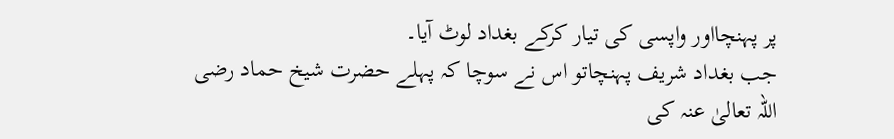پر پہنچااور واپسی کی تیار کرکے بغداد لوٹ آیا۔
جب بغداد شریف پہنچاتو اس نے سوچا کہ پہلے حضرت شیخ حماد رضی اللہ تعالیٰ عنہ کی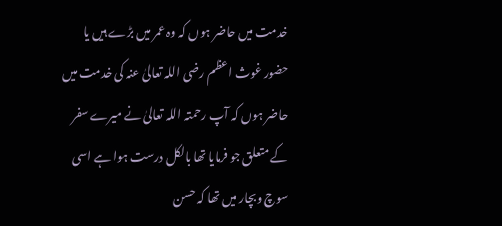خدمت میں حاضر ہوں کہ وہ عمر میں بڑے ہیں یا حضور غوث اعظم رضی اللہ تعالیٰ عنہ کی خدمت میں حاضر ہوں کہ آپ رحمتہ اللہ تعالیٰ نے میرے سفر کے متعلق جو فرمایا تھا بالکل درست ہوا ہے اسی سوچ وبچار میں تھا کہ حسن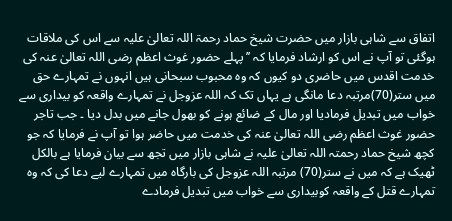اتفاق سے شاہی بازار میں حضرت شیخ حماد رحمۃ اللہ تعالیٰ علیہ سے اس کی ملاقات ہوگئی تو آپ نے اس کو ارشاد فرمایا کہ ’’پہلے حضور غوث اعظم رضی اللہ تعالیٰ عنہ کی خدمت اقدس میں حاضری دو کیوں کہ وہ محبوب سبحانی ہیں انہوں نے تمہارے حق میں ستر(70)مرتبہ دعا مانگی ہے یہاں تک کہ اللہ عزوجل نے تمہارے واقعہ کو بیداری سے خواب میں تبدیل فرمادیا اور مال کے ضائع ہونے کو بھول جانے میں بدل دیا ۔ جب تاجر حضور غوث اعظم رضی اللہ تعالیٰ عنہ کی خدمت میں حاضر ہوا تو آپ نے فرمایا کہ جو کچھ شیخ حماد رحمتہ اللہ تعالیٰ علیہ نے شاہی بازار میں تجھ سے بیان فرمایا ہے بالکل ٹھیک ہے کہ میں نے ستر(70) مرتبہ اللہ عزوجل کی بارگاہ میں تمہارے لیے دعا کی کہ وہ تمہارے قتل کے واقعہ کوبیداری سے خواب میں تبدیل فرمادے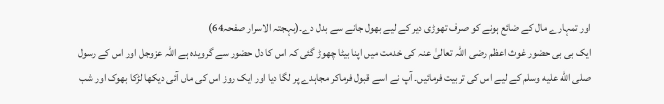اور تمہارے مال کے ضائع ہونے کو صرف تھوڑی دیر کے لیے بھول جانے سے بدل دے۔(بہجتہ الاسرار صفحہ64)
ایک بی بی حضور غوث اعظم رضی اللہ تعالیٰ عنہ کی خدمت میں اپنا بیٹا چھوڑ گئی کہ اس کا دل حضور سے گرویدہ ہے اللہ عزوجل اور اس کے رسول صلى الله عليه وسلم کے لیے اس کی تربیت فرمائیں۔ آپ نے اسے قبول فرماکر مجاہدے پر لگا دیا اور ایک روز اس کی ماں آئی دیکھا لڑکا بھوک اور شب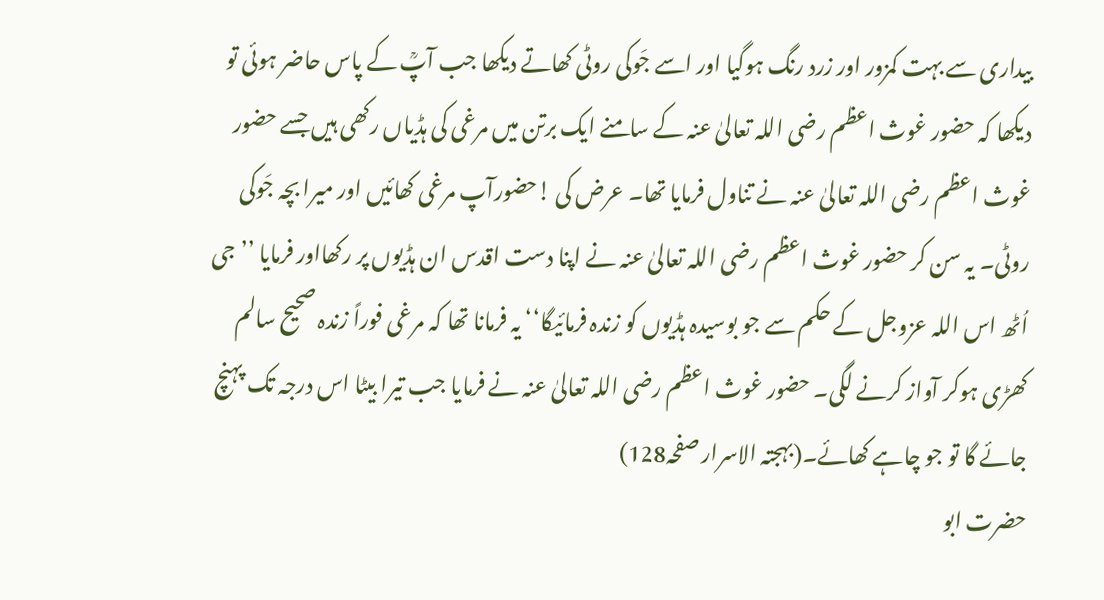بیداری سے بہت کمزور اور زرد رنگ ہوگیا اور اسے جَوکی روٹی کھاتے دیکھا جب آپؒ کے پاس حاضر ہوئی تو دیکھا کہ حضور غوث اعظم رضی اللہ تعالیٰ عنہ کے سامنے ایک برتن میں مرغی کی ہڈیاں رکھی ہیں جسے حضور غوث اعظم رضی اللہ تعالیٰ عنہ نے تناول فرمایا تھا۔ عرض کی !حضورآپ مرغی کھائیں اور میرا بچہ جَوکی روٹی۔ یہ سن کر حضور غوث اعظم رضی اللہ تعالیٰ عنہ نے اپنا دست اقدس ان ہڈیوں پر رکھااور فرمایا ’’جی اُٹھ اس اللہ عزوجل کے حکم سے جو بوسیدہ ہڈیوں کو زندہ فرمائیگا‘‘ یہ فرمانا تھا کہ مرغی فوراً زندہ صحیح سالم کھڑی ہوکر آواز کرنے لگی۔ حضور غوث اعظم رضی اللہ تعالیٰ عنہ نے فرمایا جب تیرا بیٹا اس درجہ تک پہنچ جائے گا تو جو چاہے کھائے۔(بہجتہ الاسرار صفحہ128)
حضرت ابو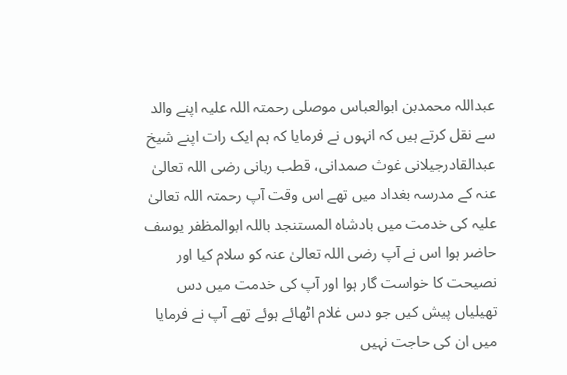عبداللہ محمدبن ابوالعباس موصلی رحمتہ اللہ علیہ اپنے والد سے نقل کرتے ہیں کہ انہوں نے فرمایا کہ ہم ایک رات اپنے شیخ عبدالقادرجیلانی غوث صمدانی، قطب ربانی رضی اللہ تعالیٰ عنہ کے مدرسہ بغداد میں تھے اس وقت آپ رحمتہ اللہ تعالیٰ علیہ کی خدمت میں بادشاہ المستنجد باللہ ابوالمظفر یوسف حاضر ہوا اس نے آپ رضی اللہ تعالیٰ عنہ کو سلام کیا اور نصیحت کا خواست گار ہوا اور آپ کی خدمت میں دس تھیلیاں پیش کیں جو دس غلام اٹھائے ہوئے تھے آپ نے فرمایا میں ان کی حاجت نہیں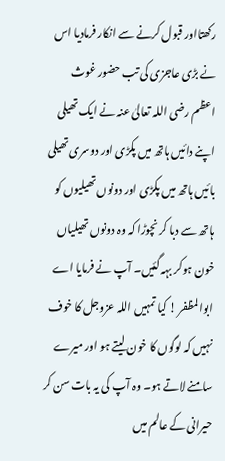رکھتااور قبول کرنے سے انکار فرمادیا اس نے بڑی عاجزی کی تب حضور غوث اعظم رضی اللہ تعالیٰ عنہ نے ایک تھیلی اپنے دائیں ہاتھ میں پکڑی اور دوسری تھیلی بائیں ہاتھ میں پکڑی اور دونوں تھیلیوں کو ہاتھ سے دبا کر نچوڑا کہ وہ دونوں تھیلیاں خون ہوکر بہہ گئیں۔ آپ نے فرمایا اے ابوالمظفر ! کیا تمہیں اللہ عزوجل کا خوف نہیں کہ لوگوں کا خون لیتے ہو اور میرے سامنے لاتے ہو۔ وہ آپ کی یہ بات سن کر حیرانی کے عالم میں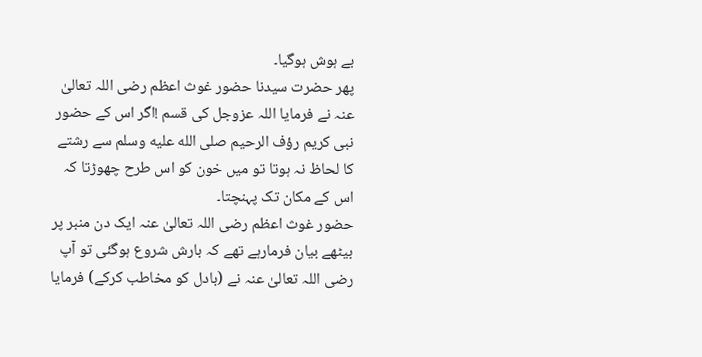بے ہوش ہوگیا۔
پھر حضرت سیدنا حضور غوث اعظم رضی اللہ تعالیٰ عنہ نے فرمایا اللہ عزوجل کی قسم !اگر اس کے حضور نبی کریم رؤف الرحیم صلى الله عليه وسلم سے رشتے کا لحاظ نہ ہوتا تو میں خون کو اس طرح چھوڑتا کہ اس کے مکان تک پہنچتا۔
حضور غوث اعظم رضی اللہ تعالیٰ عنہ ایک دن منبر پر بیٹھے بیان فرمارہے تھے کہ بارش شروع ہوگئی تو آپ رضی اللہ تعالیٰ عنہ نے (بادل کو مخاطب کرکے) فرمایا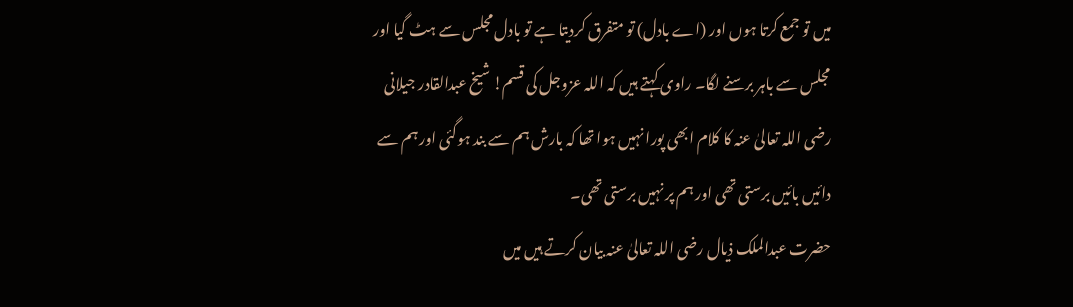میں تو جمع کرتا ہوں اور (اے بادل) تو متفرق کردیتا ہے تو بادل مجلس سے ہٹ گیا اور مجلس سے باہر برسنے لگا۔ راوی کہتے ہیں کہ اللہ عزوجل کی قسم! شیخ عبدالقادر جیلانی رضی اللہ تعالیٰ عنہ کا کلام ابھی پورا نہیں ہوا تھا کہ بارش ہم سے بند ہوگئی اور ہم سے دائیں بائیں برستی تھی اور ہم پر نہیں برستی تھی۔
حضرت عبدالملک ذیال رضی اللہ تعالیٰ عنہ بیان کرتے ہیں میں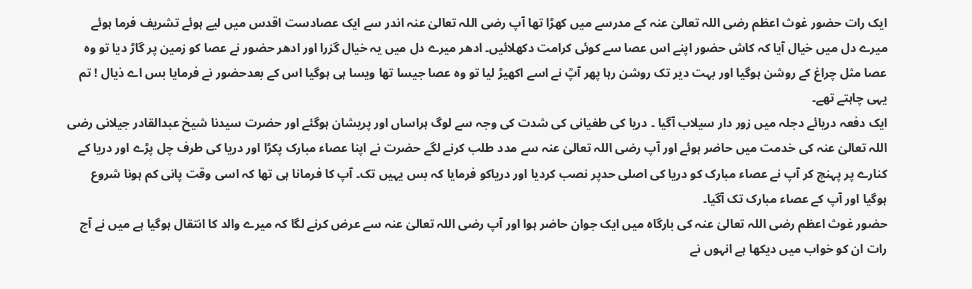ایک رات حضور غوث اعظم رضی اللہ تعالیٰ عنہ کے مدرسے میں کھڑا تھا آپ رضی اللہ تعالیٰ عنہ اندر سے ایک عصادست اقدس میں لیے ہوئے تشریف فرما ہوئے میرے دل میں خیال آیا کہ کاش حضور اپنے اس عصا سے کوئی کرامت دکھلائیں۔ ادھر میرے دل میں یہ خیال گزرا اور ادھر حضور نے عصا کو زمین پر گاڑ دیا تو وہ عصا مثل چراغ کے روشن ہوگیا اور بہت دیر تک روشن رہا پھر آپؒ نے اسے اکھیڑ لیا تو وہ عصا جیسا تھا ویسا ہی ہوگیا اس کے بعدحضور نے فرمایا بس اے ذیال ! تم یہی چاہتے تھے۔
ایک دفعہ دریائے دجلہ میں زور دار سیلاب آگیا ۔ دریا کی طغیانی کی شدت کی وجہ سے لوگ ہراساں اور پریشان ہوگئے اور حضرت سیدنا شیخ عبدالقادر جیلانی رضی اللہ تعالیٰ عنہ کی خدمت میں حاضر ہوئے اور آپ رضی اللہ تعالیٰ عنہ سے مدد طلب کرنے لگے حضرت نے اپنا عصاء مبارک پکڑا اور دریا کی طرف چل پڑے اور دریا کے کنارے پر پہنچ کر آپ نے عصاء مبارک کو دریا کی اصلی حدپر نصب کردیا اور دریاکو فرمایا کہ بس یہیں تک۔ آپ کا فرمانا ہی تھا کہ اسی وقت پانی کم ہونا شروع ہوگیا اور آپ کے عصاء مبارک تک آگیا۔
حضور غوث اعظم رضی اللہ تعالیٰ عنہ کی بارگاہ میں ایک جوان حاضر ہوا اور آپ رضی اللہ تعالیٰ عنہ سے عرض کرنے لگا کہ میرے والد کا انتقال ہوگیا ہے میں نے آج رات ان کو خواب میں دیکھا ہے انہوں نے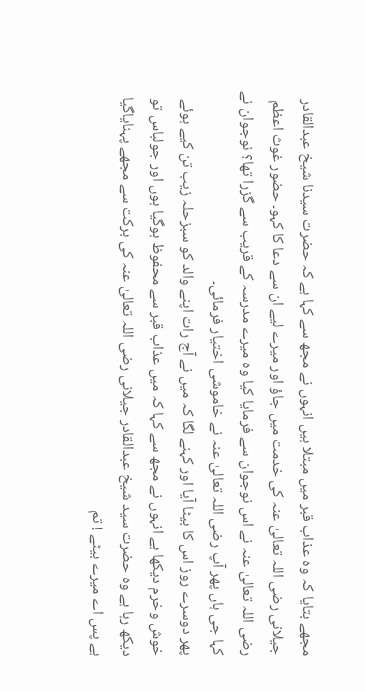مجھے بتایا کہ وہ عذاب قبر میں مبتلا ہیں انہوں نے مجھ سے کہا ہے کہ حضرت سیدنا شیخ عبدالقادر جیلانی رضی اللہ تعالیٰ عنہ کی خدمت میں جاؤ اور میرے لیے ان سے دعا کا کہو۔ حضور غوث اعظم رضی اللہ تعالیٰ عنہ نے اس نوجوان سے فرمایا کیا وہ میرے مدرسہ کے قریب سے گزرا تھا؟ نوجوان نے کہا جی ہاں پھر آپ رضی اللہ تعالیٰ عنہ نے خاموشی اختیار فرمائی۔
پھر دوسرے روز اس کا بیٹا آیا اور کہنے لگا کہ میں نے آج رات اپنے والد کو سبزحلہ زیب تن کیے ہوئے خوش وخرم دیکھا ہے انہوں نے مجھ سے کہا کہ میں عذاب قبر سے محفوظ ہوگیا ہوں اور جولباس تو دیکھ رہا ہے وہ حضرت سید شیخ عبدالقادر جیلانی رضی اللہ تعالیٰ عنہ کی برکت سے مجھے پہنایاگیا ہے پس اے میرے بیٹے ! تم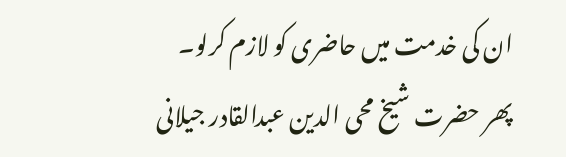ان کی خدمت میں حاضری کو لازم کرلو۔
پھر حضرت شیخ محی الدین عبدالقادر جیلانی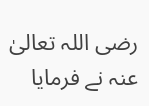رضی اللہ تعالیٰ عنہ نے فرمایا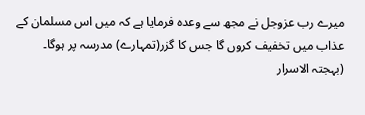میرے رب عزوجل نے مجھ سے وعدہ فرمایا ہے کہ میں اس مسلمان کے عذاب میں تخفیف کروں گا جس کا گزر(تمہارے) مدرسہ پر ہوگا۔
(بہجتہ الاسرار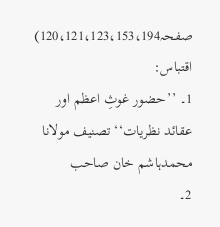صفحہ120،121،123،153،194)
اقتباس:
1۔ ’’حضور غوثِ اعظم اور عقائد نظریات‘‘ تصنیف مولانا محمدہاشم خان صاحب
2۔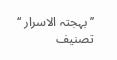’’بہجتہ الاسرار ‘‘ تصنیف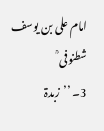امام علی بن یوسف شطنوفی ؒ
3۔ ’’زبدۃ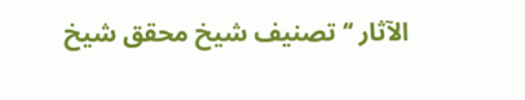الآثار ‘‘تصنیف شیخ محقق شیخ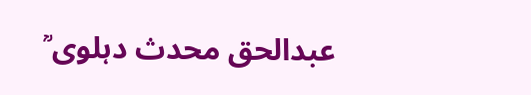عبدالحق محدث دہلوی ؒ